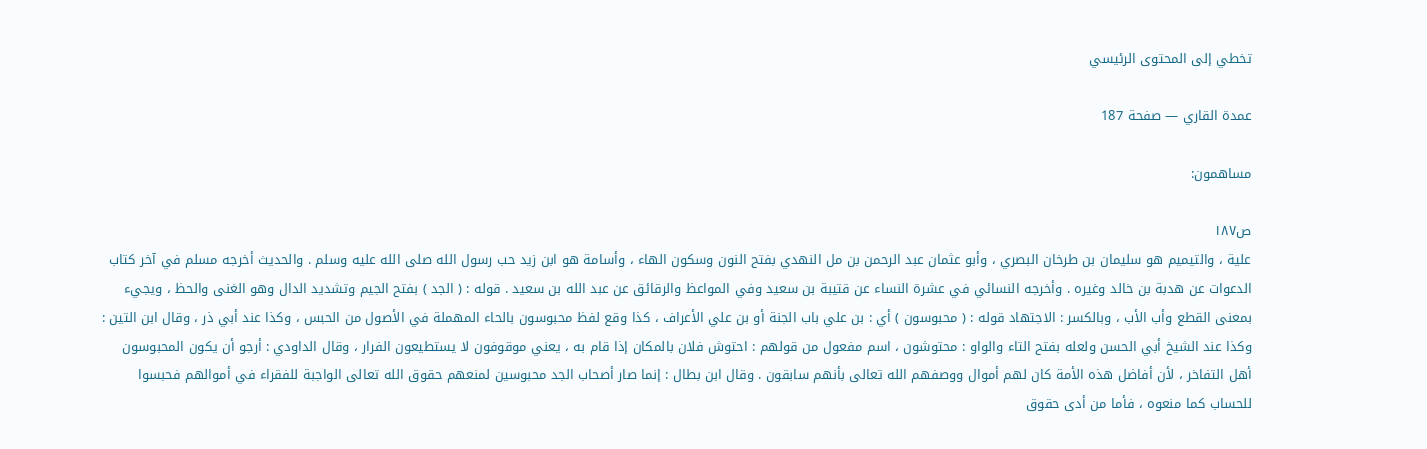تخطي إلى المحتوى الرئيسي

عمدة القاري — صفحة 187

مساهمون:

ص١٨٧
علية ، والتيميم هو سليمان بن طرخان البصري ، وأبو عثمان عبد الرحمن بن مل النهدي بفتح النون وسكون الهاء ، وأسامة هو ابن زيد حب رسول الله صلى الله عليه وسلم . والحديث أخرجه مسلم في آخر كتاب الدعوات عن هدبة بن خالد وغيره . وأخرجه النسائي في عشرة النساء عن قتيبة بن سعيد وفي المواعظ والرقائق عن عبد الله بن سعيد . قوله : ( الجد ) بفتح الجيم وتشديد الدال وهو الغنى والحظ ، ويجيء بمعنى القطع وأب الأب ، وبالكسر : الاجتهاد قوله : ( محبوسون ) أي : بن علي باب الجنة أو بن علي الأعراف ، كذا وقع لفظ محبوسون بالحاء المهملة في الأصول من الحبس ، وكذا عند أبي ذر ، وقال ابن التين : وكذا عند الشيخ أبي الحسن ولعله بفتح التاء والواو : محتوشون ، اسم مفعول من قولهم : احتوش فلان بالمكان إذا قام به ، يعني موقوفون لا يستطيعون الفرار ، وقال الداودي : أرجو أن يكون المحبوسون أهل التفاخر ، لأن أفاضل هذه الأمة كان لهم أموال ووصفهم الله تعالى بأنهم سابقون . وقال ابن بطال : إنما صار أصحاب الجد محبوسين لمنعهم حقوق الله تعالى الواجبة للفقراء في أموالهم فحبسوا للحساب كما منعوه ، فأما من أدى حقوق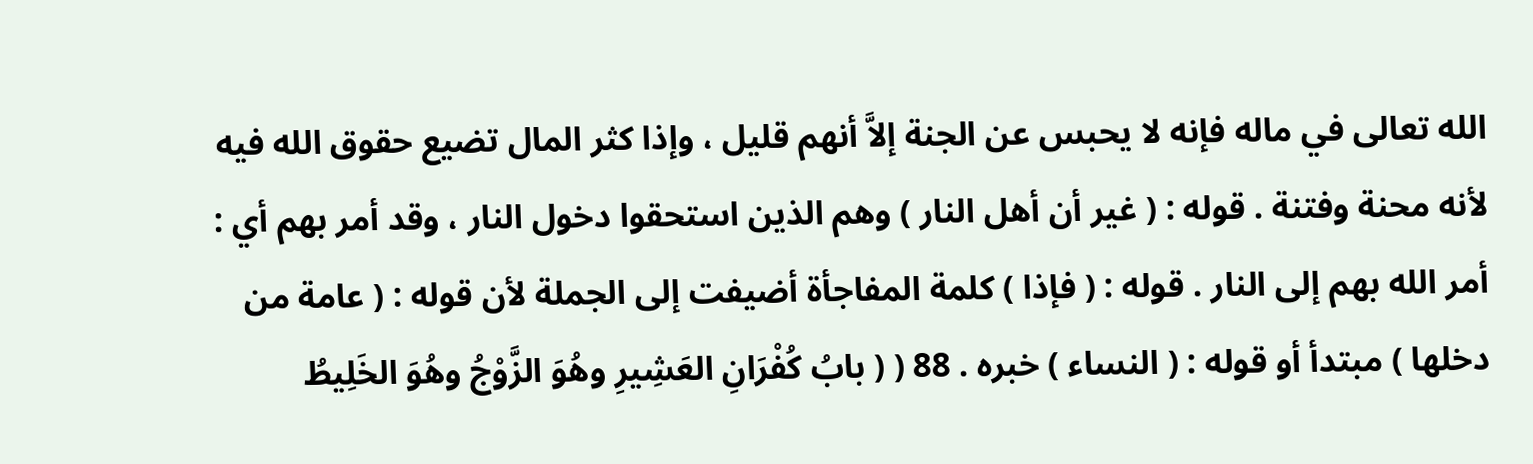الله تعالى في ماله فإنه لا يحبس عن الجنة إلاَّ أنهم قليل ، وإذا كثر المال تضيع حقوق الله فيه لأنه محنة وفتنة . قوله : ( غير أن أهل النار ) وهم الذين استحقوا دخول النار ، وقد أمر بهم أي : أمر الله بهم إلى النار . قوله : ( فإذا ) كلمة المفاجأة أضيفت إلى الجملة لأن قوله : ( عامة من دخلها ) مبتدأ أو قوله : ( النساء ) خبره . 88 ( ( بابُ كُفْرَانِ العَشِيرِ وهُوَ الزَّوْجُ وهُوَ الخَلِيطُ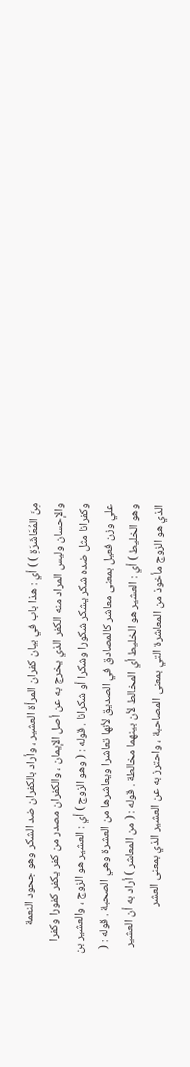مِنَ المُعَاشَرَةِ ) ) أي : هذا باب في بيان كفران المرأة العشير ، وأراد بالكفران ضد الشكر وهو جحود النعمة والإحسان وليس المراد منه الكفر الذي يخرج به عن أصل الإيمان ، والكفران مصدر من كفر يكفر كفورا وكفرا وكفرانا مثل ضده شكر يشكر شكورا وشكرا أو شكرانا . قوله : ( وهو الزوج ) أي : العشير هو الزوج ، والعشير بن علي وزن فعيل بمعنى معاشر كالمصادق في الصديق لأنها تعاشرا ويعاشرها من العشرة وهي الصحبة . قوله : ( وهو الخليط ) أي : العشير هو الخليط أي المخالط لأن بينهما مخالطة . قوله : ( من المعاشر ) أراد به أن العشير الذي هو الزوج مأخوذ من المعاشرة التي بمعنى المصاحبة ، واحترز به عن العشير الذي بمعنى العشر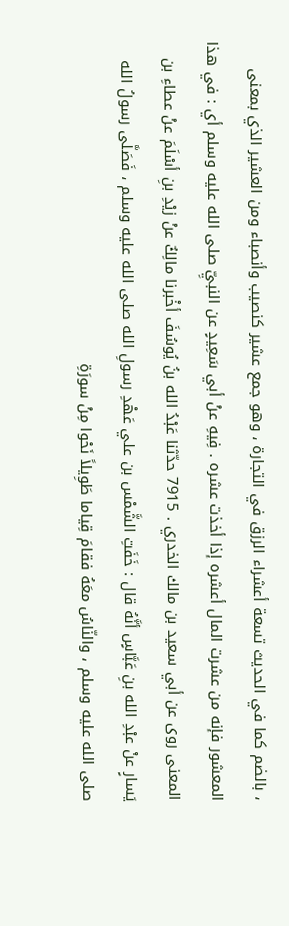، بالضم كما في الحديث تسعة أعشراء الرزق في التجارة ، وهو جمع عشير كنصيب وأنصباء ومن العشير الذي بمعنى المعشور فإنه من عشرت المال أعشره إذا أخذت عشره . فِيهِ عنْ أبي سَعِيدٍ عن النبيِّ صلى الله عليه وسلم أي : في هذا المعنى روى عن أبي سعيد بن مالك الخدري . 7915 حدّثنا عَبْدُ الله بنُ يُوسُفَ أخْبرنا مالِكٌ عنْ زيْدِ بنِ أسْلَمَ عنْ عطاءِ بن يَسارٍ عنْ عبْدِ الله بنِ عَبَّاسٍ أنَّهُ قال : خَفَتِ الشَّمْس بن علي عَهْدِ رسولِ الله صلى الله عليه وسلم ، فَصَلَّى رسولُ الله صلى الله عليه وسلم ، والنّاسُ معَهُ فقامَ قِياما طَوِيلاً نَحْوا مِنْ سورَةِ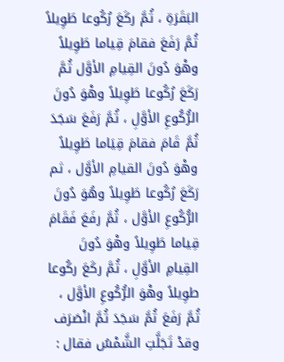البَقَرَةِ ، ثُمَّ ركَعَ رُكُوعا طَوِيلاً ثُمَّ رَفَعَ فقامَ قِياما طَوِيلاً وهْوَ دُونَ القِيامِ الأوَّل ثُمَّ رَكَعَ رُكُوعا طَوِيلاً وهْوَ دُونَ الرُّكُوعِ الأوَّلِ ، ثُمَّ رَفَعَ سَجَدَ ثُمَّ قَامَ فقامَ قِيَاما طَوِيلاً وهْوَ دُونَ القيامِ الأوَّل ، ثم رَكَعَ رُكُوعا طَوِيلاً وهُوَ دُونَ الرُّكُوعِ الأوَّل ، ثُمَّ رفَعَ فَقَامَ قِياما طَوِيلاً وهْوَ دُونَ القِيامِ الأوَّلِ ، ثُمَّ ركَعَ ركُوعا طوِيلاً وهْوَ الرُّكُوعِ الأوَّل ، ثُمَّ رَفَعَ ثُمَّ سَجَدَ ثُمَّ انْصَرَف وقدْ تَجَلَّتِ الشَّمْسُ فقال :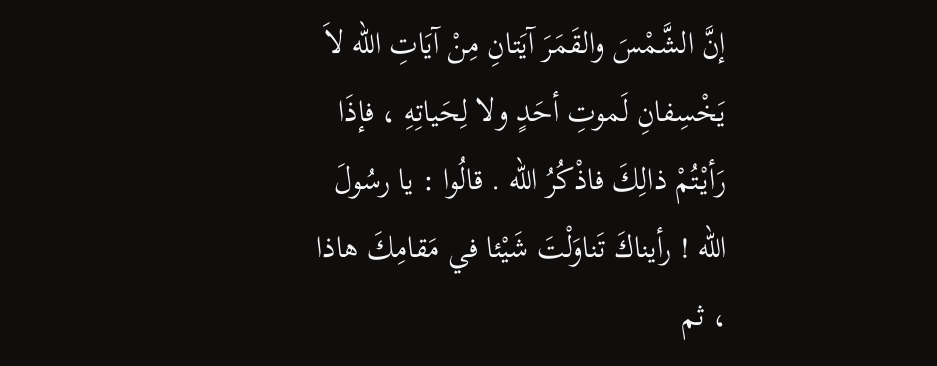إنَّ الشَّمْسَ والقَمَرَ آيَتانِ مِنْ آيَاتِ الله لاَ يَخْسِفانِ لَموتِ أحَدٍ ولا لِحَياتِهِ ، فإذَا رَأيْتُمْ ذالِكَ فاذْكُرُ الله . قالُوا : يا رسُولَ الله ! رأيناكَ تَناوَلْتَ شَيْئا في مَقامِكَ هاذا ، ثم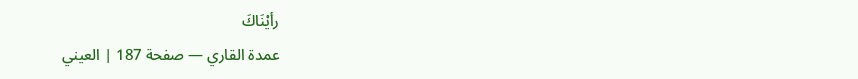رأيْنَاكَ
عمدة القاري — صفحة 187 | العيني